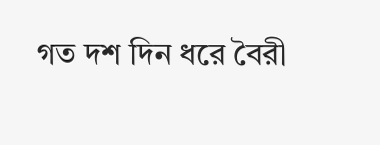গত দশ দিন ধরে বৈরী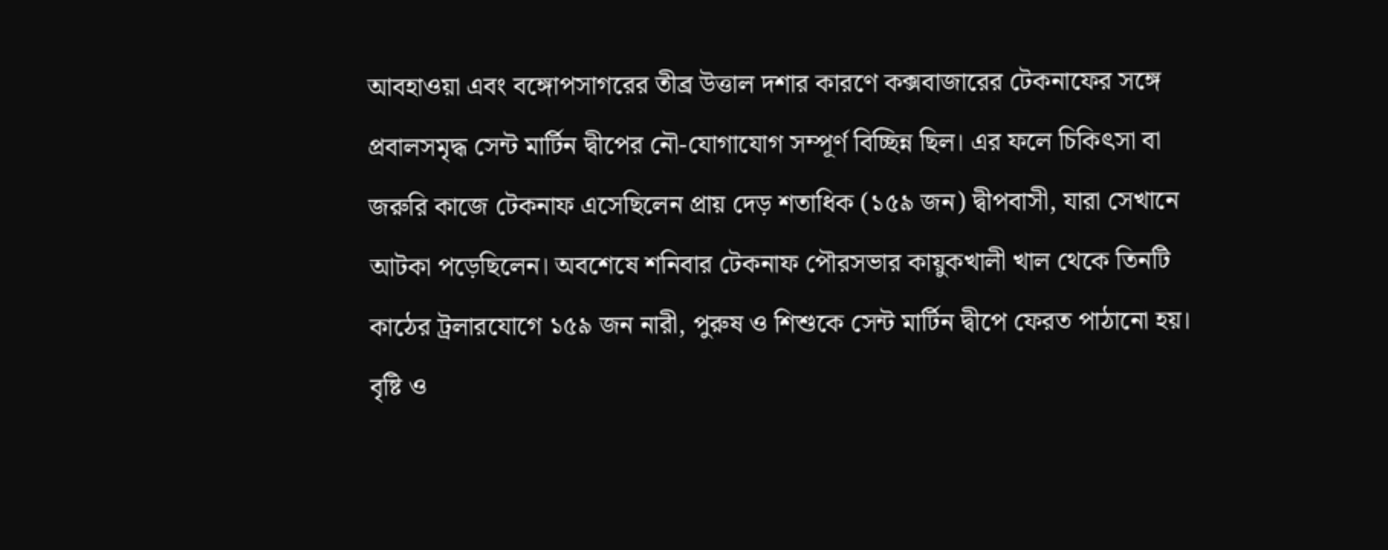আবহাওয়া এবং বঙ্গোপসাগরের তীব্র উত্তাল দশার কারণে কক্সবাজারের টেকনাফের সঙ্গে প্রবালসমৃদ্ধ সেন্ট মার্টিন দ্বীপের নৌ-যোগাযোগ সম্পূর্ণ বিচ্ছিন্ন ছিল। এর ফলে চিকিৎসা বা জরুরি কাজে টেকনাফ এসেছিলেন প্রায় দেড় শতাধিক (১৫৯ জন) দ্বীপবাসী, যারা সেখানে আটকা পড়েছিলেন। অবশেষে শনিবার টেকনাফ পৌরসভার কায়ুকখালী খাল থেকে তিনটি কাঠের ট্রলারযোগে ১৫৯ জন নারী, পুরুষ ও শিশুকে সেন্ট মার্টিন দ্বীপে ফেরত পাঠানো হয়। বৃষ্টি ও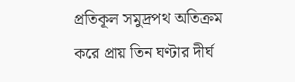প্রতিকূল সমুদ্রপথ অতিক্রম করে প্রায় তিন ঘণ্টার দীর্ঘ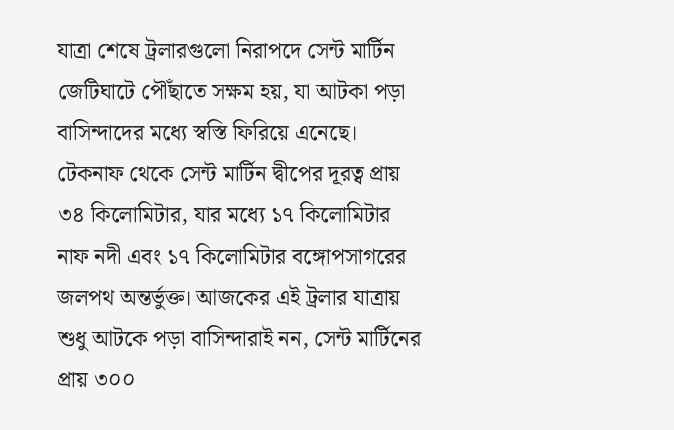যাত্রা শেষে ট্রলারগুলো নিরাপদে সেন্ট মার্টিন জেটিঘাটে পৌঁছাতে সক্ষম হয়, যা আটকা পড়া বাসিন্দাদের মধ্যে স্বস্তি ফিরিয়ে এনেছে।
টেকনাফ থেকে সেন্ট মার্টিন দ্বীপের দূরত্ব প্রায় ৩৪ কিলোমিটার, যার মধ্যে ১৭ কিলোমিটার নাফ নদী এবং ১৭ কিলোমিটার বঙ্গোপসাগরের জলপথ অন্তর্ভুক্ত। আজকের এই ট্রলার যাত্রায় শুধু আটকে পড়া বাসিন্দারাই নন, সেন্ট মার্টিনের প্রায় ৩০০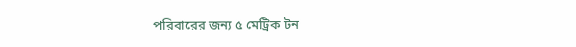পরিবারের জন্য ৫ মেট্রিক টন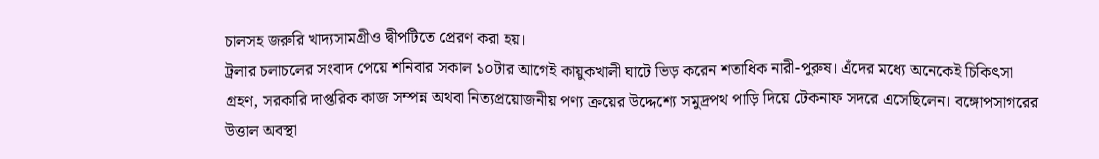চালসহ জরুরি খাদ্যসামগ্রীও দ্বীপটিতে প্রেরণ করা হয়।
ট্রলার চলাচলের সংবাদ পেয়ে শনিবার সকাল ১০টার আগেই কায়ুকখালী ঘাটে ভিড় করেন শতাধিক নারী-পুরুষ। এঁদের মধ্যে অনেকেই চিকিৎসা গ্রহণ, সরকারি দাপ্তরিক কাজ সম্পন্ন অথবা নিত্যপ্রয়োজনীয় পণ্য ক্রয়ের উদ্দেশ্যে সমুদ্রপথ পাড়ি দিয়ে টেকনাফ সদরে এসেছিলেন। বঙ্গোপসাগরের উত্তাল অবস্থা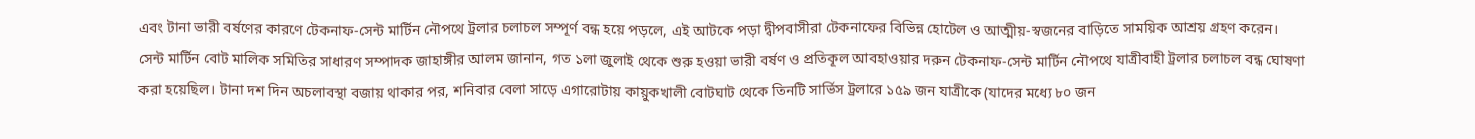এবং টানা ভারী বর্ষণের কারণে টেকনাফ-সেন্ট মার্টিন নৌপথে ট্রলার চলাচল সম্পূর্ণ বন্ধ হয়ে পড়লে, এই আটকে পড়া দ্বীপবাসীরা টেকনাফের বিভিন্ন হোটেল ও আত্মীয়-স্বজনের বাড়িতে সাময়িক আশ্রয় গ্রহণ করেন।
সেন্ট মার্টিন বোট মালিক সমিতির সাধারণ সম্পাদক জাহাঙ্গীর আলম জানান, গত ১লা জুলাই থেকে শুরু হওয়া ভারী বর্ষণ ও প্রতিকূল আবহাওয়ার দরুন টেকনাফ-সেন্ট মার্টিন নৌপথে যাত্রীবাহী ট্রলার চলাচল বন্ধ ঘোষণা করা হয়েছিল। টানা দশ দিন অচলাবস্থা বজায় থাকার পর, শনিবার বেলা সাড়ে এগারোটায় কায়ুকখালী বোটঘাট থেকে তিনটি সার্ভিস ট্রলারে ১৫৯ জন যাত্রীকে (যাদের মধ্যে ৮০ জন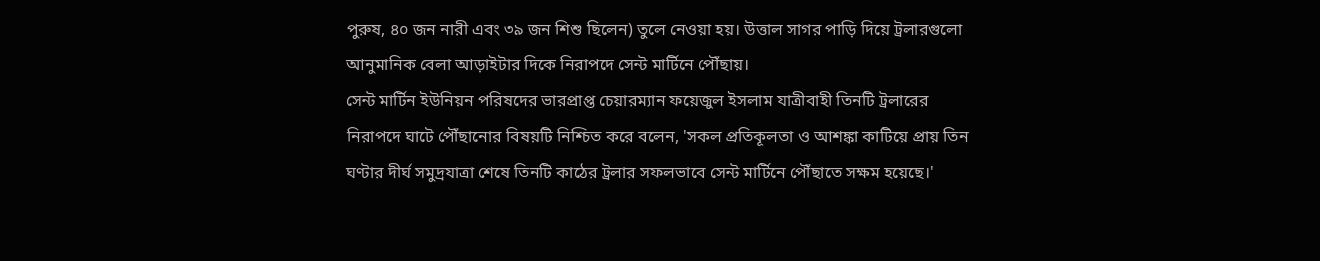পুরুষ, ৪০ জন নারী এবং ৩৯ জন শিশু ছিলেন) তুলে নেওয়া হয়। উত্তাল সাগর পাড়ি দিয়ে ট্রলারগুলো আনুমানিক বেলা আড়াইটার দিকে নিরাপদে সেন্ট মার্টিনে পৌঁছায়।
সেন্ট মার্টিন ইউনিয়ন পরিষদের ভারপ্রাপ্ত চেয়ারম্যান ফয়েজুল ইসলাম যাত্রীবাহী তিনটি ট্রলারের নিরাপদে ঘাটে পৌঁছানোর বিষয়টি নিশ্চিত করে বলেন, 'সকল প্রতিকূলতা ও আশঙ্কা কাটিয়ে প্রায় তিন ঘণ্টার দীর্ঘ সমুদ্রযাত্রা শেষে তিনটি কাঠের ট্রলার সফলভাবে সেন্ট মার্টিনে পৌঁছাতে সক্ষম হয়েছে।'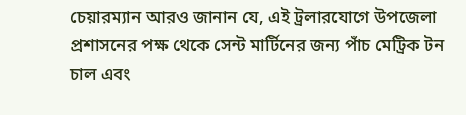চেয়ারম্যান আরও জানান যে, এই ট্রলারযোগে উপজেলা প্রশাসনের পক্ষ থেকে সেন্ট মার্টিনের জন্য পাঁচ মেট্রিক টন চাল এবং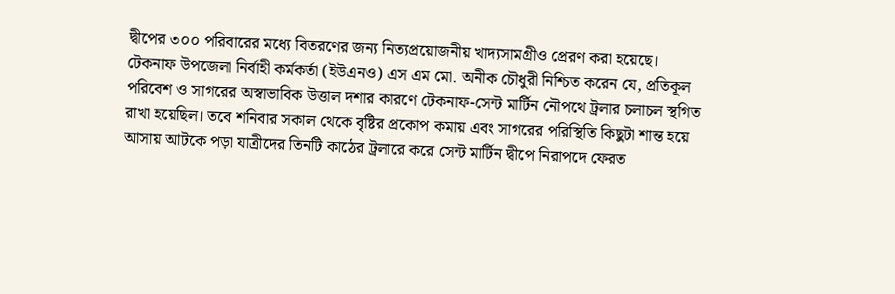দ্বীপের ৩০০ পরিবারের মধ্যে বিতরণের জন্য নিত্যপ্রয়োজনীয় খাদ্যসামগ্রীও প্রেরণ করা হয়েছে।
টেকনাফ উপজেলা নির্বাহী কর্মকর্তা (ইউএনও) এস এম মো. অনীক চৌধুরী নিশ্চিত করেন যে, প্রতিকূল পরিবেশ ও সাগরের অস্বাভাবিক উত্তাল দশার কারণে টেকনাফ-সেন্ট মার্টিন নৌপথে ট্রলার চলাচল স্থগিত রাখা হয়েছিল। তবে শনিবার সকাল থেকে বৃষ্টির প্রকোপ কমায় এবং সাগরের পরিস্থিতি কিছুটা শান্ত হয়ে আসায় আটকে পড়া যাত্রীদের তিনটি কাঠের ট্রলারে করে সেন্ট মার্টিন দ্বীপে নিরাপদে ফেরত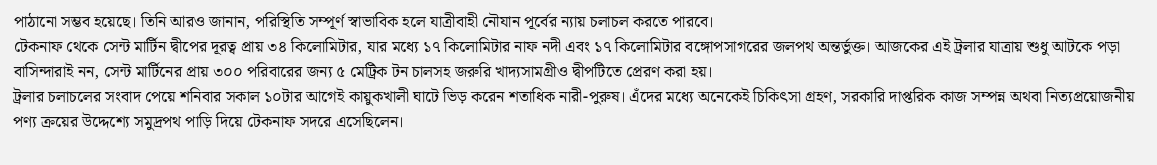পাঠানো সম্ভব হয়েছে। তিনি আরও জানান, পরিস্থিতি সম্পূর্ণ স্বাভাবিক হলে যাত্রীবাহী নৌযান পূর্বের ন্যায় চলাচল করতে পারবে।
টেকনাফ থেকে সেন্ট মার্টিন দ্বীপের দূরত্ব প্রায় ৩৪ কিলোমিটার, যার মধ্যে ১৭ কিলোমিটার নাফ নদী এবং ১৭ কিলোমিটার বঙ্গোপসাগরের জলপথ অন্তর্ভুক্ত। আজকের এই ট্রলার যাত্রায় শুধু আটকে পড়া বাসিন্দারাই নন, সেন্ট মার্টিনের প্রায় ৩০০ পরিবারের জন্য ৫ মেট্রিক টন চালসহ জরুরি খাদ্যসামগ্রীও দ্বীপটিতে প্রেরণ করা হয়।
ট্রলার চলাচলের সংবাদ পেয়ে শনিবার সকাল ১০টার আগেই কায়ুকখালী ঘাটে ভিড় করেন শতাধিক নারী-পুরুষ। এঁদের মধ্যে অনেকেই চিকিৎসা গ্রহণ, সরকারি দাপ্তরিক কাজ সম্পন্ন অথবা নিত্যপ্রয়োজনীয় পণ্য ক্রয়ের উদ্দেশ্যে সমুদ্রপথ পাড়ি দিয়ে টেকনাফ সদরে এসেছিলেন।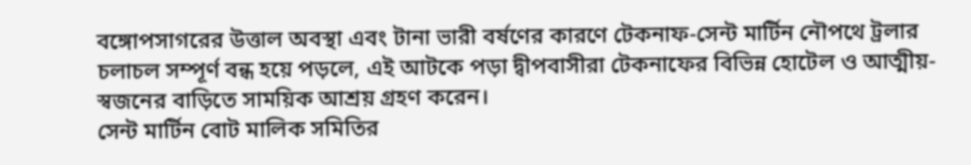বঙ্গোপসাগরের উত্তাল অবস্থা এবং টানা ভারী বর্ষণের কারণে টেকনাফ-সেন্ট মার্টিন নৌপথে ট্রলার চলাচল সম্পূর্ণ বন্ধ হয়ে পড়লে, এই আটকে পড়া দ্বীপবাসীরা টেকনাফের বিভিন্ন হোটেল ও আত্মীয়-স্বজনের বাড়িতে সাময়িক আশ্রয় গ্রহণ করেন।
সেন্ট মার্টিন বোট মালিক সমিতির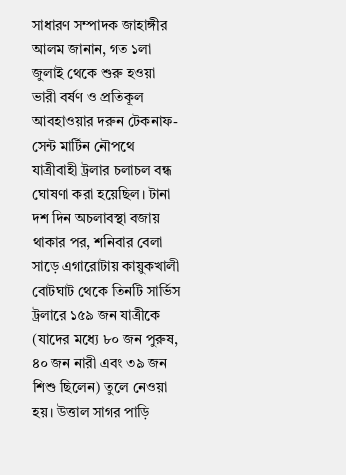সাধারণ সম্পাদক জাহাঙ্গীর আলম জানান, গত ১লা জুলাই থেকে শুরু হওয়া ভারী বর্ষণ ও প্রতিকূল আবহাওয়ার দরুন টেকনাফ-সেন্ট মার্টিন নৌপথে যাত্রীবাহী ট্রলার চলাচল বন্ধ ঘোষণা করা হয়েছিল। টানা দশ দিন অচলাবস্থা বজায় থাকার পর, শনিবার বেলা সাড়ে এগারোটায় কায়ুকখালী বোটঘাট থেকে তিনটি সার্ভিস ট্রলারে ১৫৯ জন যাত্রীকে (যাদের মধ্যে ৮০ জন পুরুষ, ৪০ জন নারী এবং ৩৯ জন শিশু ছিলেন) তুলে নেওয়া হয়। উত্তাল সাগর পাড়ি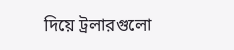দিয়ে ট্রলারগুলো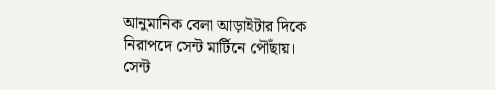আনুমানিক বেলা আড়াইটার দিকে নিরাপদে সেন্ট মার্টিনে পৌঁছায়।
সেন্ট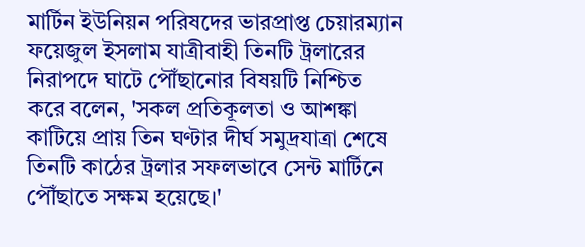মার্টিন ইউনিয়ন পরিষদের ভারপ্রাপ্ত চেয়ারম্যান ফয়েজুল ইসলাম যাত্রীবাহী তিনটি ট্রলারের নিরাপদে ঘাটে পৌঁছানোর বিষয়টি নিশ্চিত করে বলেন, 'সকল প্রতিকূলতা ও আশঙ্কা কাটিয়ে প্রায় তিন ঘণ্টার দীর্ঘ সমুদ্রযাত্রা শেষে তিনটি কাঠের ট্রলার সফলভাবে সেন্ট মার্টিনে পৌঁছাতে সক্ষম হয়েছে।'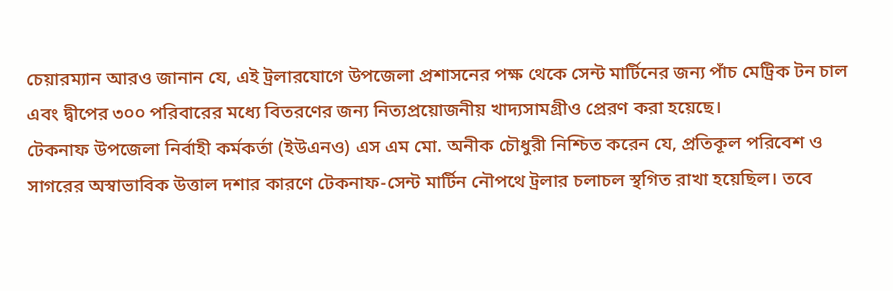চেয়ারম্যান আরও জানান যে, এই ট্রলারযোগে উপজেলা প্রশাসনের পক্ষ থেকে সেন্ট মার্টিনের জন্য পাঁচ মেট্রিক টন চাল এবং দ্বীপের ৩০০ পরিবারের মধ্যে বিতরণের জন্য নিত্যপ্রয়োজনীয় খাদ্যসামগ্রীও প্রেরণ করা হয়েছে।
টেকনাফ উপজেলা নির্বাহী কর্মকর্তা (ইউএনও) এস এম মো. অনীক চৌধুরী নিশ্চিত করেন যে, প্রতিকূল পরিবেশ ও সাগরের অস্বাভাবিক উত্তাল দশার কারণে টেকনাফ-সেন্ট মার্টিন নৌপথে ট্রলার চলাচল স্থগিত রাখা হয়েছিল। তবে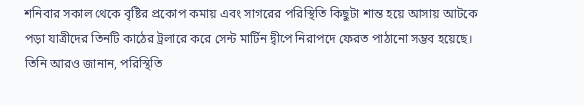শনিবার সকাল থেকে বৃষ্টির প্রকোপ কমায় এবং সাগরের পরিস্থিতি কিছুটা শান্ত হয়ে আসায় আটকে পড়া যাত্রীদের তিনটি কাঠের ট্রলারে করে সেন্ট মার্টিন দ্বীপে নিরাপদে ফেরত পাঠানো সম্ভব হয়েছে। তিনি আরও জানান, পরিস্থিতি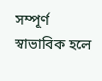সম্পূর্ণ স্বাভাবিক হলে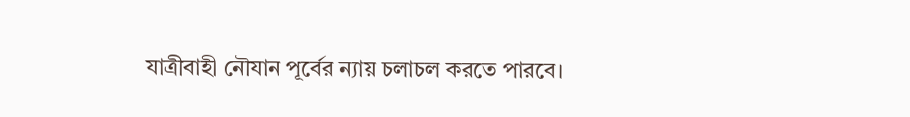যাত্রীবাহী নৌযান পূর্বের ন্যায় চলাচল করতে পারবে।